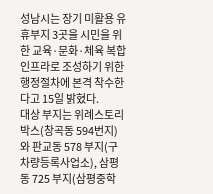성남시는 장기 미활용 유휴부지 3곳을 시민을 위한 교육·문화·체육 복합 인프라로 조성하기 위한 행정절차에 본격 착수한다고 15일 밝혔다.
대상 부지는 위례스토리박스(창곡동 594번지)와 판교동 578 부지(구 차량등록사업소), 삼평동 725 부지(삼평중학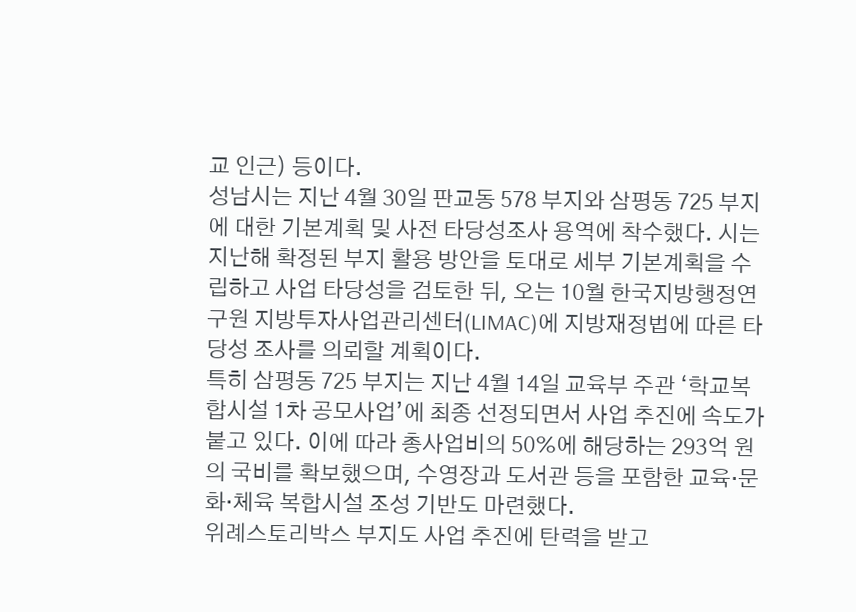교 인근) 등이다.
성남시는 지난 4월 30일 판교동 578 부지와 삼평동 725 부지에 대한 기본계획 및 사전 타당성조사 용역에 착수했다. 시는 지난해 확정된 부지 활용 방안을 토대로 세부 기본계획을 수립하고 사업 타당성을 검토한 뒤, 오는 10월 한국지방행정연구원 지방투자사업관리센터(LIMAC)에 지방재정법에 따른 타당성 조사를 의뢰할 계획이다.
특히 삼평동 725 부지는 지난 4월 14일 교육부 주관 ‘학교복합시설 1차 공모사업’에 최종 선정되면서 사업 추진에 속도가 붙고 있다. 이에 따라 총사업비의 50%에 해당하는 293억 원의 국비를 확보했으며, 수영장과 도서관 등을 포함한 교육·문화·체육 복합시설 조성 기반도 마련했다.
위례스토리박스 부지도 사업 추진에 탄력을 받고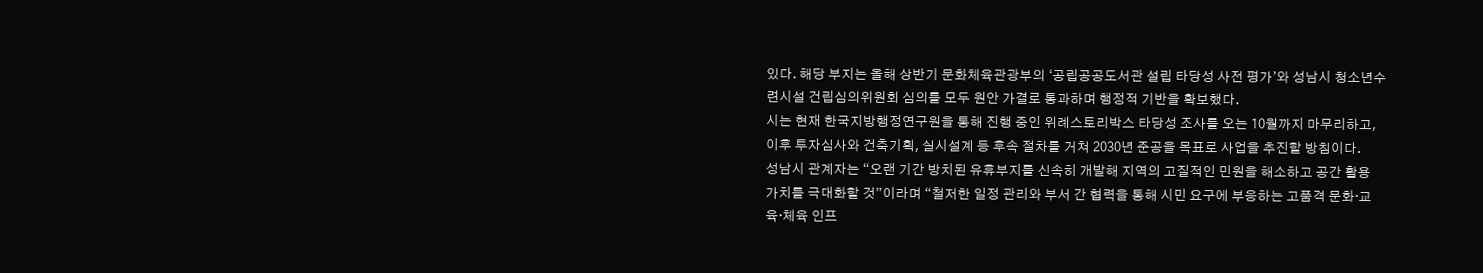있다. 해당 부지는 올해 상반기 문화체육관광부의 ‘공립공공도서관 설립 타당성 사전 평가’와 성남시 청소년수련시설 건립심의위원회 심의를 모두 원안 가결로 통과하며 행정적 기반을 확보했다.
시는 현재 한국지방행정연구원을 통해 진행 중인 위례스토리박스 타당성 조사를 오는 10월까지 마무리하고, 이후 투자심사와 건축기획, 실시설계 등 후속 절차를 거쳐 2030년 준공을 목표로 사업을 추진할 방침이다.
성남시 관계자는 “오랜 기간 방치된 유휴부지를 신속히 개발해 지역의 고질적인 민원을 해소하고 공간 활용 가치를 극대화할 것”이라며 “철저한 일정 관리와 부서 간 협력을 통해 시민 요구에 부응하는 고품격 문화·교육·체육 인프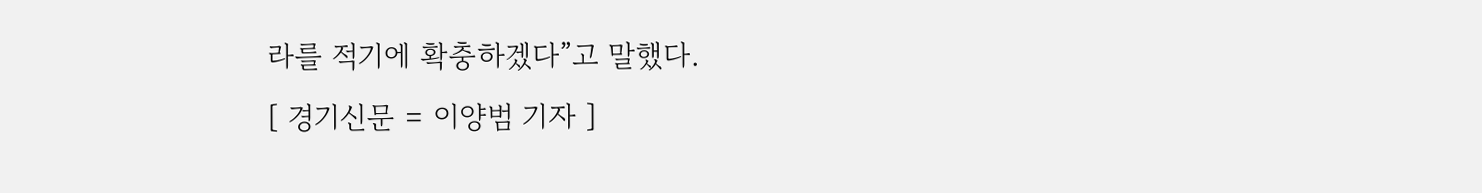라를 적기에 확충하겠다”고 말했다.
[ 경기신문 = 이양범 기자 ]